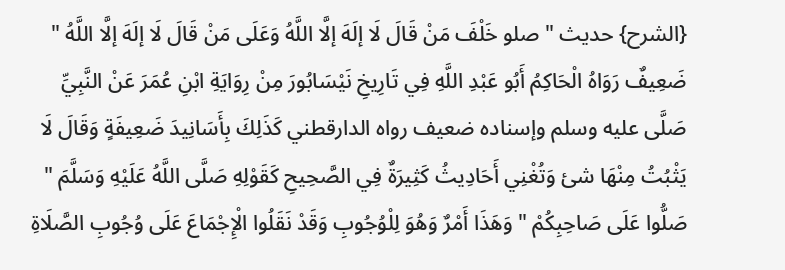{الشرح} حديث " صلو خَلْفَ مَنْ قَالَ لَا إلَهَ إلَّا اللَّهُ وَعَلَى مَنْ قَالَ لَا إلَهَ إلَّا اللَّهُ " ضَعِيفٌ رَوَاهُ الْحَاكِمُ أَبُو عَبْدِ اللَّهِ فِي تَارِيخِ نَيْسَابُورَ مِنْ رِوَايَةِ ابْنِ عُمَرَ عَنْ النَّبِيِّ صَلَّى عليه وسلم وإسناده ضعيف رواه الدارقطني كَذَلِكَ بِأَسَانِيدَ ضَعِيفَةٍ وَقَالَ لَا يَثْبُتُ مِنْهَا شئ وَتُغْنِي أَحَادِيثُ كَثِيرَةٌ فِي الصَّحِيحِ كَقَوْلِهِ صَلَّى اللَّهُ عَلَيْهِ وَسَلَّمَ " صَلُّوا عَلَى صَاحِبِكُمْ " وَهَذَا أَمْرٌ وَهُوَ لِلْوُجُوبِ وَقَدْ نَقَلُوا الْإِجْمَاعَ عَلَى وُجُوبِ الصَّلَاةِ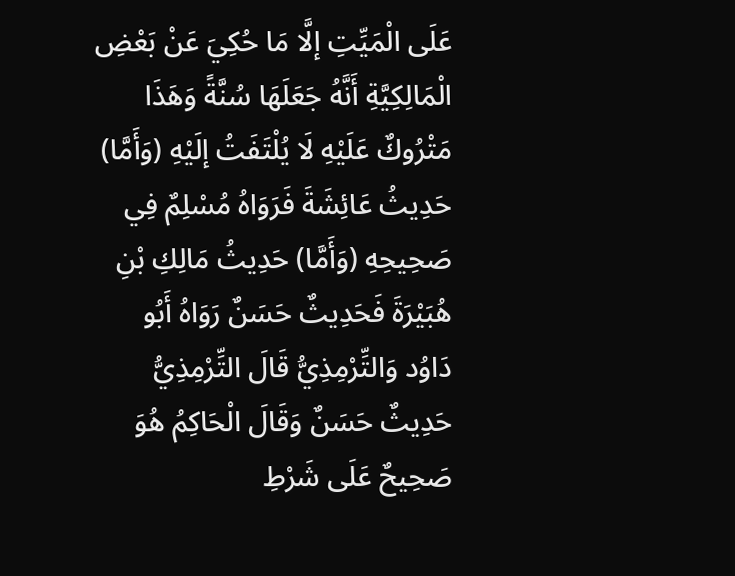عَلَى الْمَيِّتِ إلَّا مَا حُكِيَ عَنْ بَعْضِ الْمَالِكِيَّةِ أَنَّهُ جَعَلَهَا سُنَّةً وَهَذَا مَتْرُوكٌ عَلَيْهِ لَا يُلْتَفَتُ إلَيْهِ (وَأَمَّا) حَدِيثُ عَائِشَةَ فَرَوَاهُ مُسْلِمٌ فِي صَحِيحِهِ (وَأَمَّا) حَدِيثُ مَالِكِ بْنِ هُبَيْرَةَ فَحَدِيثٌ حَسَنٌ رَوَاهُ أَبُو دَاوُد وَالتِّرْمِذِيُّ قَالَ التِّرْمِذِيُّ حَدِيثٌ حَسَنٌ وَقَالَ الْحَاكِمُ هُوَ صَحِيحٌ عَلَى شَرْطِ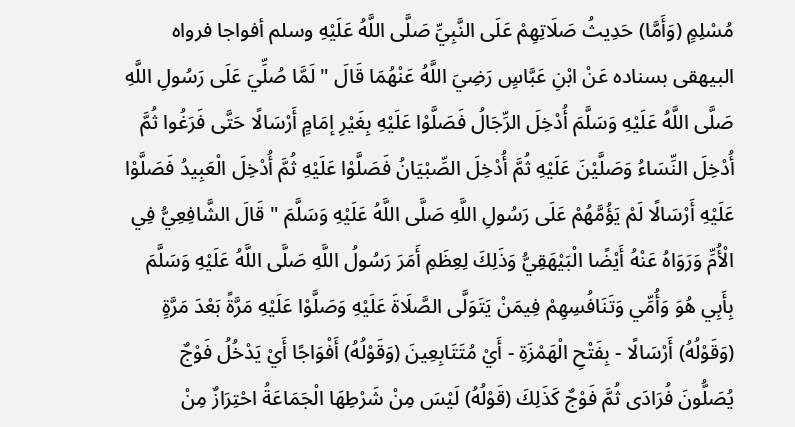مُسْلِمٍ (وَأَمَّا) حَدِيثُ صَلَاتِهِمْ عَلَى النَّبِيِّ صَلَّى اللَّهُ عَلَيْهِ وسلم أفواجا فرواه البيهقى بسناده عَنْ ابْنِ عَبَّاسٍ رَضِيَ اللَّهُ عَنْهُمَا قَالَ " لَمَّا صُلِّيَ عَلَى رَسُولِ اللَّهِ صَلَّى اللَّهُ عَلَيْهِ وَسَلَّمَ أُدْخِلَ الرِّجَالُ فَصَلَّوْا عَلَيْهِ بِغَيْرِ إمَامٍ أَرْسَالًا حَتَّى فَرَغُوا ثُمَّ أُدْخِلَ النِّسَاءُ وَصَلَّيْنَ عَلَيْهِ ثُمَّ أُدْخِلَ الصِّبْيَانُ فَصَلَّوْا عَلَيْهِ ثُمَّ أُدْخِلَ الْعَبِيدُ فَصَلَّوْا عَلَيْهِ أَرْسَالًا لَمْ يَؤُمَّهُمْ عَلَى رَسُولِ اللَّهِ صَلَّى اللَّهُ عَلَيْهِ وَسَلَّمَ " قَالَ الشَّافِعِيُّ فِي الْأُمِّ وَرَوَاهُ عَنْهُ أَيْضًا الْبَيْهَقِيُّ وَذَلِكَ لِعِظَمِ أَمَرَ رَسُولُ اللَّهِ صَلَّى اللَّهُ عَلَيْهِ وَسَلَّمَ بِأَبِي هُوَ وَأُمِّي وَتَنَافُسِهِمْ فِيمَنْ يَتَوَلَّى الصَّلَاةَ عَلَيْهِ وَصَلَّوْا عَلَيْهِ مَرَّةً بَعْدَ مَرَّةٍ (وَقَوْلُهُ) أَرْسَالًا - بِفَتْحِ الْهَمْزَةِ - أَيْ مُتَتَابِعِينَ (وَقَوْلُهُ) أَفْوَاجًا أَيْ يَدْخُلُ فَوْجٌ يُصَلُّونَ فُرَادَى ثُمَّ فَوْجٌ كَذَلِكَ (قَوْلُهُ) لَيْسَ مِنْ شَرْطِهَا الْجَمَاعَةُ احْتِرَازٌ مِنْ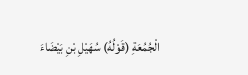الْجُمُعَةِ (قَوْلُهُ) سُهَيْلِ بْنِ بَيْضَاءَ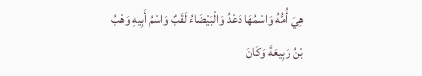هِيَ أُمُّهُ وَاسْمُهَا دَعْدُ وَالْبَيْضَاءُ لَقَبٌ وَاسْمُ أَبِيهِ وَهْبُ بْنُ رَبِيعَةَ وَكَانَ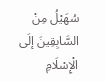سُهَيْلُ مِنْ السَّابِقِينَ إلَى الْإِسْلَامِ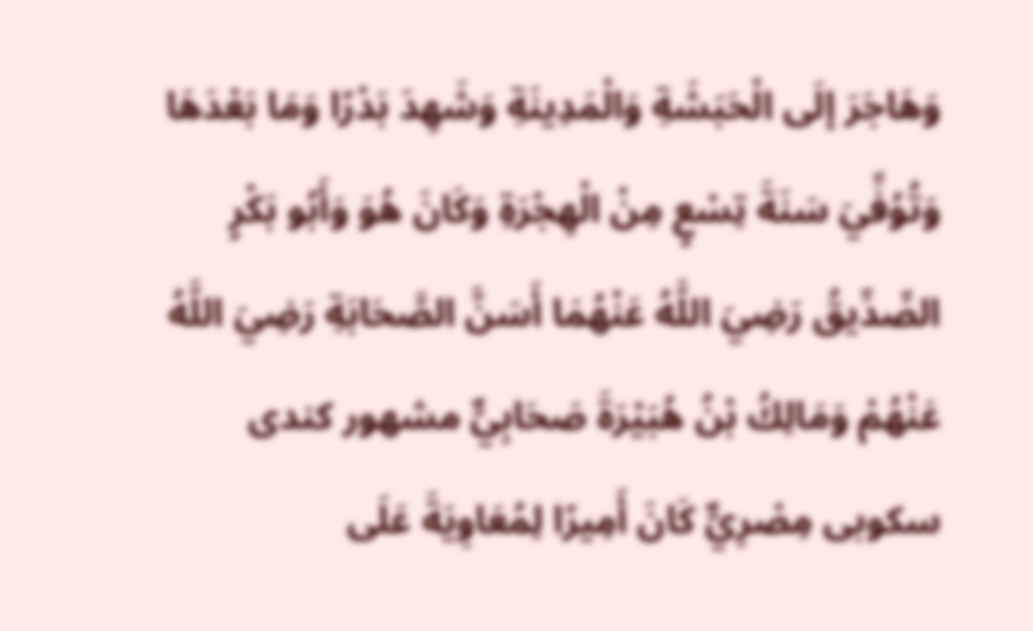وَهَاجَرَ إلَى الْحَبَشَةِ وَالْمَدِينَةِ وَشَهِدَ بَدْرًا وَمَا بَعْدَهَا وَتُوُفِّيَ سَنَةَ تِسْعٍ مِنْ الْهِجْرَةِ وَكَانَ هُوَ وَأَبُو بَكْرٍ الصِّدِّيقُ رَضِيَ اللَّهُ عَنْهُمَا أَسَنَّ الصَّحَابَةِ رَضِيَ اللَّهُ عَنْهُمْ وَمَالِكُ بْنُ هُبَيْرَةَ صَحَابِيٌّ مشهور كندى سكوبى مِصْرِيٌّ كَانَ أَمِيرًا لِمُعَاوِيَةَ عَلَى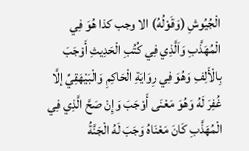الْجُيُوشِ (وَقَوْلُهُ) الا وجب كذا هُوَ فِي الْمُهَذَّبِ وَاَلَّذِي فِي كُتُبِ الْحَدِيثِ أَوْجَبَ بِالْأَلِفِ وَهُوَ فِي رِوَايَةِ الْحَاكِمِ وَالْبَيْهَقِيِّ إلَّا غُفِرَ لَهُ وَهُوَ مَعْنَى أَوْجَبَ وَإِنْ صَحَّ الَّذِي فِي الْمُهَذَّبِ كَانَ مَعْنَاهُ وَجَبَ لَهُ الْجَنَّةُ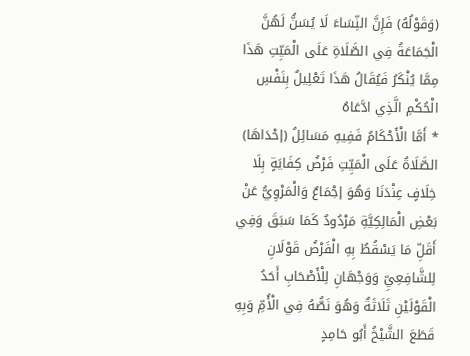(وَقَوْلُهُ) فَإِنَّ النِّسَاءَ لَا يُسَنُّ لَهُنَّ الْجَمَاعَةُ فِي الصَّلَاةِ عَلَى الْمَيِّتِ هَذَا مِمَّا يُنْكَرُ فَيُقَالُ هَذَا تَعْلِيلٌ بِنَفْسِ الْحُكْمِ الَّذِي ادَّعَاهُ
* أَمَّا الْأَحْكَامُ فَفِيهِ مَسَائِلُ (إحْدَاهَا) الصَّلَاةُ عَلَى الْمَيِّتِ فَرْضُ كِفَايَةٍ بِلَا خِلَافٍ عِنْدَنَا وَهُوَ إجْمَاعٌ وَالْمَرْوِيُّ عَنْ بَعْضِ الْمَالِكِيَّةِ مَرْدُودٌ كَمَا سَبَقَ وَفِي أَقَلِّ مَا يَسْقُطُ بِهِ الْفَرْضُ قَوْلَانِ لِلشَّافِعِيِّ وَوَجْهَانِ لِلْأَصْحَابِ أَحَدُ الْقَوْلَيْنِ ثَلَاثَةٌ وَهُوَ نَصُّهُ فِي الْأُمِّ وَبِهِ قَطَعَ الشَّيْخُ أَبُو حَامِدٍ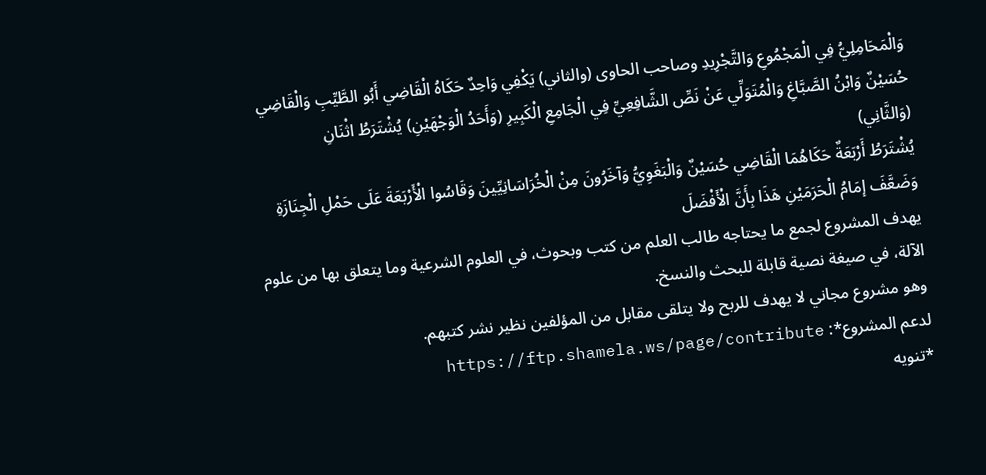وَالْمَحَامِلِيُّ فِي الْمَجْمُوعِ وَالتَّجْرِيدِ وصاحب الحاوى (والثاني) يَكْفِي وَاحِدٌ حَكَاهُ الْقَاضِي أَبُو الطَّيِّبِ وَالْقَاضِي حُسَيْنٌ وَابْنُ الصَّبَّاغِ وَالْمُتَوَلِّي عَنْ نَصِّ الشَّافِعِيِّ فِي الْجَامِعِ الْكَبِيرِ (وَأَحَدُ الْوَجْهَيْنِ) يُشْتَرَطُ اثْنَانِ
(وَالثَّانِي)
يُشْتَرَطُ أَرْبَعَةٌ حَكَاهُمَا الْقَاضِي حُسَيْنٌ وَالْبَغَوِيُّ وَآخَرُونَ مِنْ الْخُرَاسَانِيِّينَ وَقَاسُوا الْأَرْبَعَةَ عَلَى حَمْلِ الْجِنَازَةِ وَضَعَّفَ إمَامُ الْحَرَمَيْنِ هَذَا بِأَنَّ الْأَفْضَلَ
يهدف المشروع لجمع ما يحتاجه طالب العلم من كتب وبحوث، في العلوم الشرعية وما يتعلق بها من علوم الآلة، في صيغة نصية قابلة للبحث والنسخ.
وهو مشروع مجاني لا يهدف للربح ولا يتلقى مقابل من المؤلفين نظير نشر كتبهم.
لدعم المشروع*: https://ftp.shamela.ws/page/contribute
*تنويه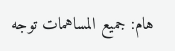هام: جميع المساهمات توجه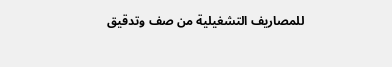للمصاريف التشغيلية من صف وتدقيق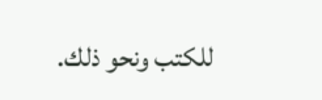للكتب ونحو ذلك.